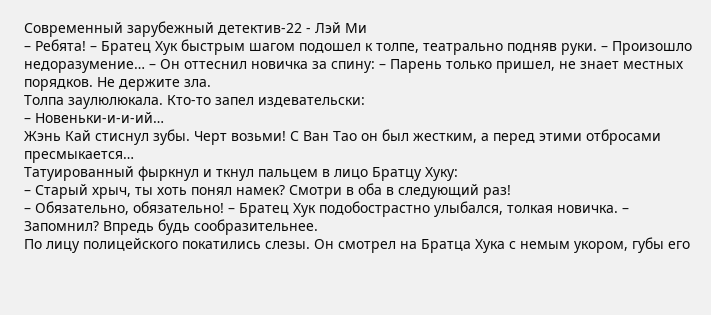Современный зарубежный детектив-22 - Лэй Ми
– Ребята! – Братец Хук быстрым шагом подошел к толпе, театрально подняв руки. – Произошло недоразумение… – Он оттеснил новичка за спину: – Парень только пришел, не знает местных порядков. Не держите зла.
Толпа заулюлюкала. Кто-то запел издевательски:
– Новеньки-и-и-ий…
Жэнь Кай стиснул зубы. Черт возьми! С Ван Тао он был жестким, а перед этими отбросами пресмыкается…
Татуированный фыркнул и ткнул пальцем в лицо Братцу Хуку:
– Старый хрыч, ты хоть понял намек? Смотри в оба в следующий раз!
– Обязательно, обязательно! – Братец Хук подобострастно улыбался, толкая новичка. – Запомнил? Впредь будь сообразительнее.
По лицу полицейского покатились слезы. Он смотрел на Братца Хука с немым укором, губы его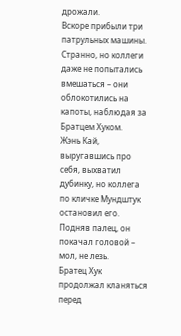дрожали.
Вскоре прибыли три патрульных машины. Странно, но коллеги даже не попытались вмешаться – они облокотились на капоты, наблюдая за Братцем Хуком.
Жэнь Кай, выругавшись про себя, выхватил дубинку, но коллега по кличке Мундштук остановил его. Подняв палец, он покачал головой – мол, не лезь.
Братец Хук продолжал кланяться перед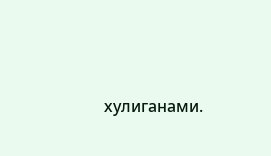хулиганами.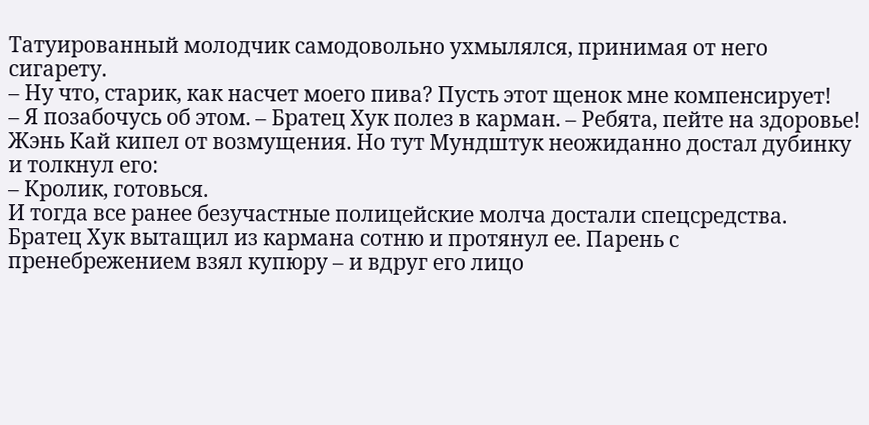Татуированный молодчик самодовольно ухмылялся, принимая от него сигарету.
– Ну что, старик, как насчет моего пива? Пусть этот щенок мне компенсирует!
– Я позабочусь об этом. – Братец Хук полез в карман. – Ребята, пейте на здоровье!
Жэнь Кай кипел от возмущения. Но тут Мундштук неожиданно достал дубинку и толкнул его:
– Кролик, готовься.
И тогда все ранее безучастные полицейские молча достали спецсредства.
Братец Хук вытащил из кармана сотню и протянул ее. Парень с пренебрежением взял купюру – и вдруг его лицо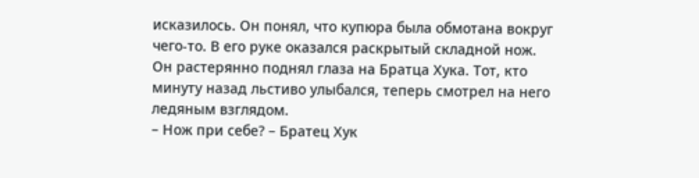исказилось. Он понял, что купюра была обмотана вокруг чего-то. В его руке оказался раскрытый складной нож.
Он растерянно поднял глаза на Братца Хука. Тот, кто минуту назад льстиво улыбался, теперь смотрел на него ледяным взглядом.
– Нож при себе? – Братец Хук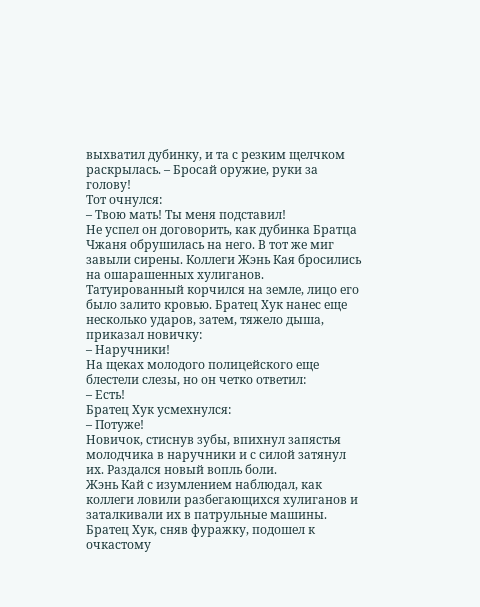выхватил дубинку, и та с резким щелчком раскрылась. – Бросай оружие, руки за голову!
Тот очнулся:
– Твою мать! Ты меня подставил!
Не успел он договорить, как дубинка Братца Чжаня обрушилась на него. В тот же миг завыли сирены. Коллеги Жэнь Кая бросились на ошарашенных хулиганов.
Татуированный корчился на земле, лицо его было залито кровью. Братец Хук нанес еще несколько ударов, затем, тяжело дыша, приказал новичку:
– Наручники!
На щеках молодого полицейского еще блестели слезы, но он четко ответил:
– Есть!
Братец Хук усмехнулся:
– Потуже!
Новичок, стиснув зубы, впихнул запястья молодчика в наручники и с силой затянул их. Раздался новый вопль боли.
Жэнь Кай с изумлением наблюдал, как коллеги ловили разбегающихся хулиганов и заталкивали их в патрульные машины. Братец Хук, сняв фуражку, подошел к очкастому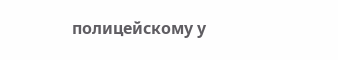полицейскому у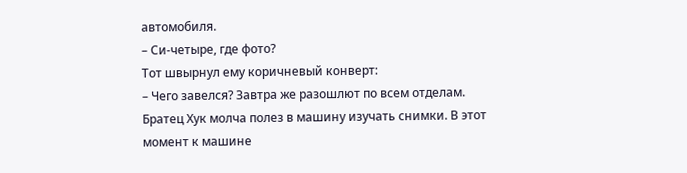автомобиля.
– Си-четыре, где фото?
Тот швырнул ему коричневый конверт:
– Чего завелся? Завтра же разошлют по всем отделам.
Братец Хук молча полез в машину изучать снимки. В этот момент к машине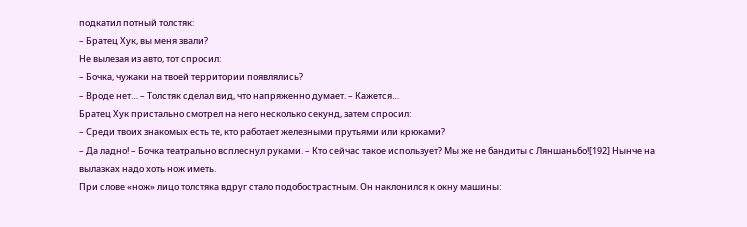подкатил потный толстяк:
– Братец Хук, вы меня звали?
Не вылезая из авто, тот спросил:
– Бочка, чужаки на твоей территории появлялись?
– Вроде нет… – Толстяк сделал вид, что напряженно думает. – Кажется…
Братец Хук пристально смотрел на него несколько секунд, затем спросил:
– Среди твоих знакомых есть те, кто работает железными прутьями или крюками?
– Да ладно! – Бочка театрально всплеснул руками. – Кто сейчас такое использует? Мы же не бандиты с Ляншаньбо![192] Нынче на вылазках надо хоть нож иметь.
При слове «нож» лицо толстяка вдруг стало подобострастным. Он наклонился к окну машины: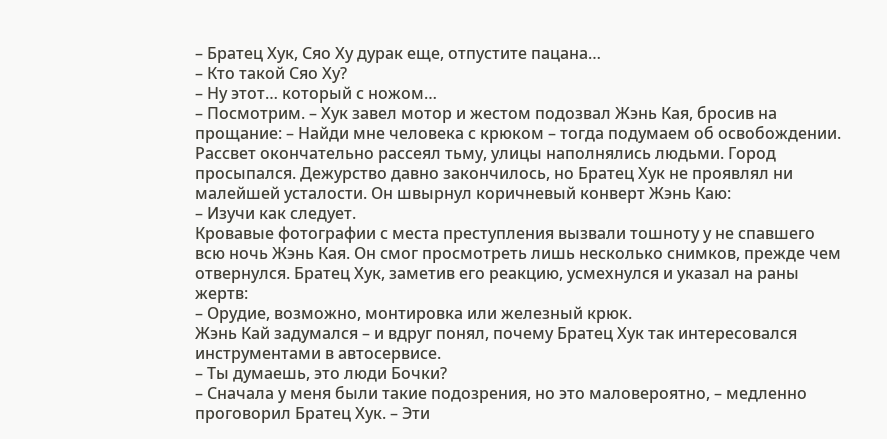– Братец Хук, Сяо Ху дурак еще, отпустите пацана…
– Кто такой Сяо Ху?
– Ну этот… который с ножом…
– Посмотрим. – Хук завел мотор и жестом подозвал Жэнь Кая, бросив на прощание: – Найди мне человека с крюком – тогда подумаем об освобождении.
Рассвет окончательно рассеял тьму, улицы наполнялись людьми. Город просыпался. Дежурство давно закончилось, но Братец Хук не проявлял ни малейшей усталости. Он швырнул коричневый конверт Жэнь Каю:
– Изучи как следует.
Кровавые фотографии с места преступления вызвали тошноту у не спавшего всю ночь Жэнь Кая. Он смог просмотреть лишь несколько снимков, прежде чем отвернулся. Братец Хук, заметив его реакцию, усмехнулся и указал на раны жертв:
– Орудие, возможно, монтировка или железный крюк.
Жэнь Кай задумался – и вдруг понял, почему Братец Хук так интересовался инструментами в автосервисе.
– Ты думаешь, это люди Бочки?
– Сначала у меня были такие подозрения, но это маловероятно, – медленно проговорил Братец Хук. – Эти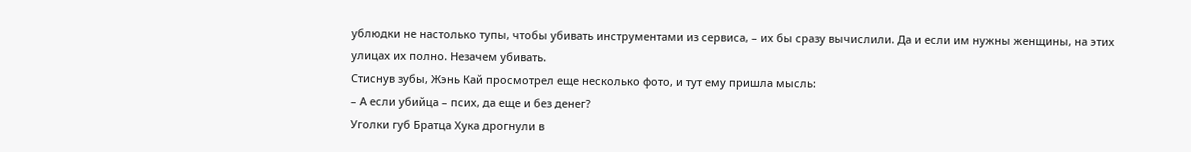ублюдки не настолько тупы, чтобы убивать инструментами из сервиса, – их бы сразу вычислили. Да и если им нужны женщины, на этих улицах их полно. Незачем убивать.
Стиснув зубы, Жэнь Кай просмотрел еще несколько фото, и тут ему пришла мысль:
– А если убийца – псих, да еще и без денег?
Уголки губ Братца Хука дрогнули в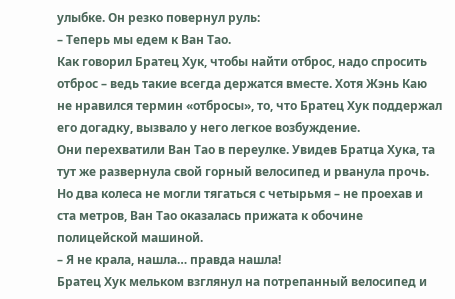улыбке. Он резко повернул руль:
– Теперь мы едем к Ван Тао.
Как говорил Братец Хук, чтобы найти отброс, надо спросить отброс – ведь такие всегда держатся вместе. Хотя Жэнь Каю не нравился термин «отбросы», то, что Братец Хук поддержал его догадку, вызвало у него легкое возбуждение.
Они перехватили Ван Тао в переулке. Увидев Братца Хука, та тут же развернула свой горный велосипед и рванула прочь. Но два колеса не могли тягаться с четырьмя – не проехав и ста метров, Ван Тао оказалась прижата к обочине полицейской машиной.
– Я не крала, нашла… правда нашла!
Братец Хук мельком взглянул на потрепанный велосипед и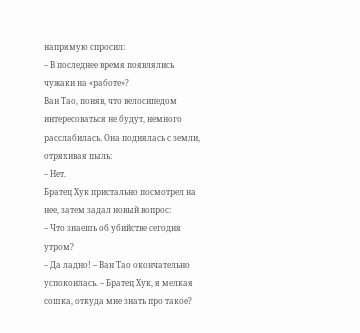напрямую спросил:
– В последнее время появлялись чужаки на «работе»?
Ван Тао, поняв, что велосипедом интересоваться не будут, немного расслабилась. Она поднялась с земли, отряхивая пыль:
– Нет.
Братец Хук пристально посмотрел на нее, затем задал новый вопрос:
– Что знаешь об убийстве сегодня утром?
– Да ладно! – Ван Тао окончательно успокоилась. – Братец Хук, я мелкая сошка, откуда мне знать про такое?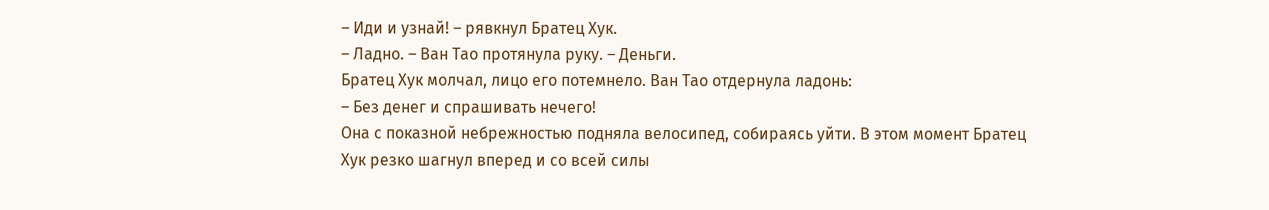– Иди и узнай! – рявкнул Братец Хук.
– Ладно. – Ван Тао протянула руку. – Деньги.
Братец Хук молчал, лицо его потемнело. Ван Тао отдернула ладонь:
– Без денег и спрашивать нечего!
Она с показной небрежностью подняла велосипед, собираясь уйти. В этом момент Братец Хук резко шагнул вперед и со всей силы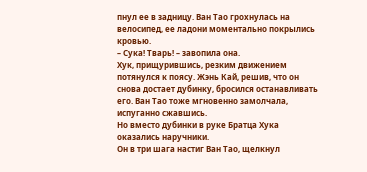пнул ее в задницу. Ван Тао грохнулась на велосипед, ее ладони моментально покрылись кровью.
– Сука! Тварь! – завопила она.
Хук, прищурившись, резким движением потянулся к поясу. Жэнь Кай, решив, что он снова достает дубинку, бросился останавливать его. Ван Тао тоже мгновенно замолчала, испуганно сжавшись.
Но вместо дубинки в руке Братца Хука оказались наручники.
Он в три шага настиг Ван Тао, щелкнул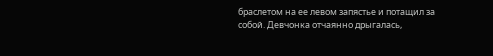браслетом на ее левом запястье и потащил за собой. Девчонка отчаянно дрыгалась,